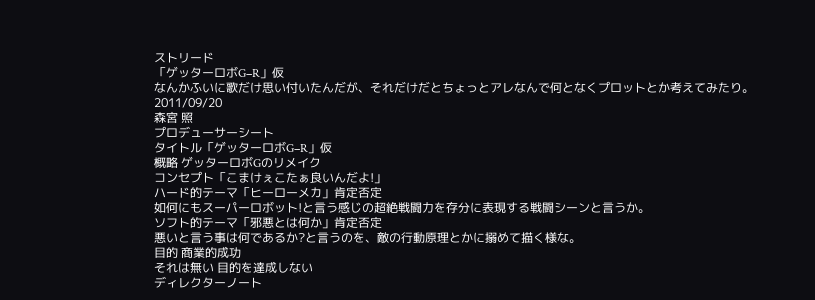ストリード
「ゲッターロボG−R」仮
なんかふいに歌だけ思い付いたんだが、それだけだとちょっとアレなんで何となくプロットとか考えてみたり。
2011/09/20
森宮 照
プロデューサーシート
タイトル「ゲッターロボG−R」仮
概略 ゲッターロボGのリメイク
コンセプト「こまけぇこたぁ良いんだよ!」
ハード的テーマ「ヒーローメカ」肯定否定
如何にもスーパーロボット!と言う感じの超絶戦闘力を存分に表現する戦闘シーンと言うか。
ソフト的テーマ「邪悪とは何か」肯定否定
悪いと言う事は何であるか?と言うのを、敵の行動原理とかに搦めて描く様な。
目的 商業的成功
それは無い 目的を達成しない
ディレクターノート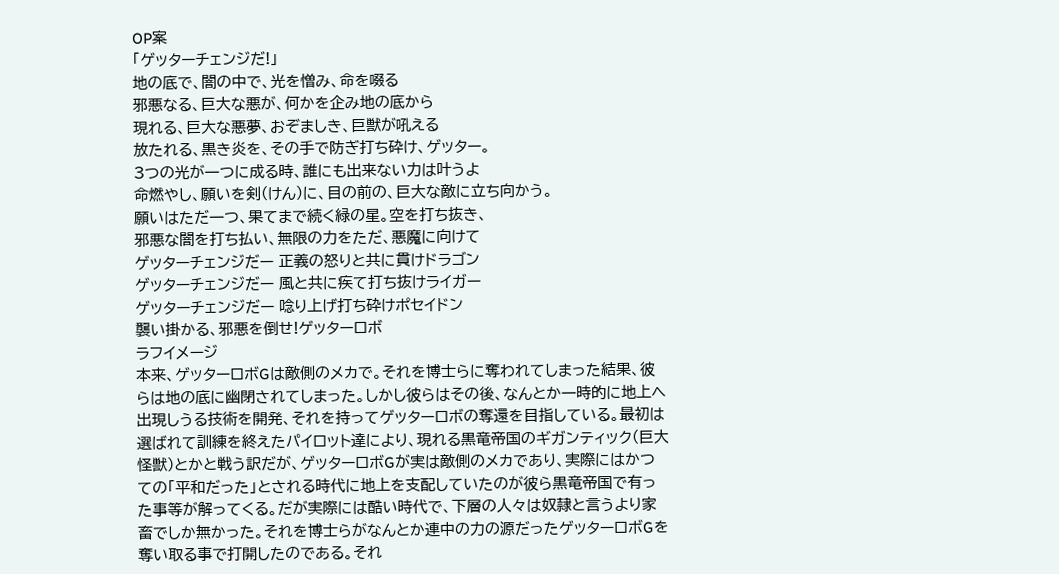OP案
「ゲッターチェンジだ!」
地の底で、闇の中で、光を憎み、命を啜る
邪悪なる、巨大な悪が、何かを企み地の底から
現れる、巨大な悪夢、おぞましき、巨獣が吼える
放たれる、黒き炎を、その手で防ぎ打ち砕け、ゲッター。
3つの光が一つに成る時、誰にも出来ない力は叶うよ
命燃やし、願いを剣(けん)に、目の前の、巨大な敵に立ち向かう。
願いはただ一つ、果てまで続く緑の星。空を打ち抜き、
邪悪な闇を打ち払い、無限の力をただ、悪魔に向けて
ゲッターチェンジだー 正義の怒りと共に貫けドラゴン
ゲッターチェンジだー 風と共に疾て打ち抜けライガー
ゲッターチェンジだー 唸り上げ打ち砕けポセイドン
襲い掛かる、邪悪を倒せ!ゲッターロボ
ラフイメージ
本来、ゲッターロボGは敵側のメカで。それを博士らに奪われてしまった結果、彼らは地の底に幽閉されてしまった。しかし彼らはその後、なんとか一時的に地上へ出現しうる技術を開発、それを持ってゲッターロボの奪還を目指している。最初は選ばれて訓練を終えたパイロット達により、現れる黒竜帝国のギガンティック(巨大怪獣)とかと戦う訳だが、ゲッターロボGが実は敵側のメカであり、実際にはかつての「平和だった」とされる時代に地上を支配していたのが彼ら黒竜帝国で有った事等が解ってくる。だが実際には酷い時代で、下層の人々は奴隷と言うより家畜でしか無かった。それを博士らがなんとか連中の力の源だったゲッターロボGを奪い取る事で打開したのである。それ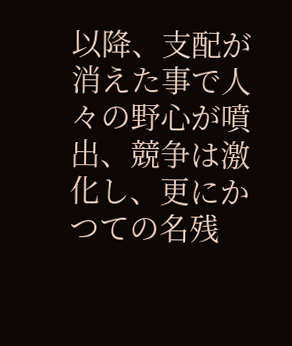以降、支配が消えた事で人々の野心が噴出、競争は激化し、更にかつての名残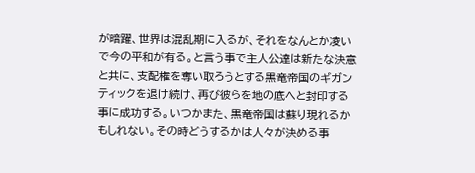が暗躍、世界は混乱期に入るが、それをなんとか凌いで今の平和が有る。と言う事で主人公達は新たな決意と共に、支配権を奪い取ろうとする黒竜帝国のギガンティックを退け続け、再び彼らを地の底へと封印する事に成功する。いつかまた、黒竜帝国は蘇り現れるかもしれない。その時どうするかは人々が決める事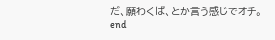だ、願わくば、とか言う感じでオチ。
end